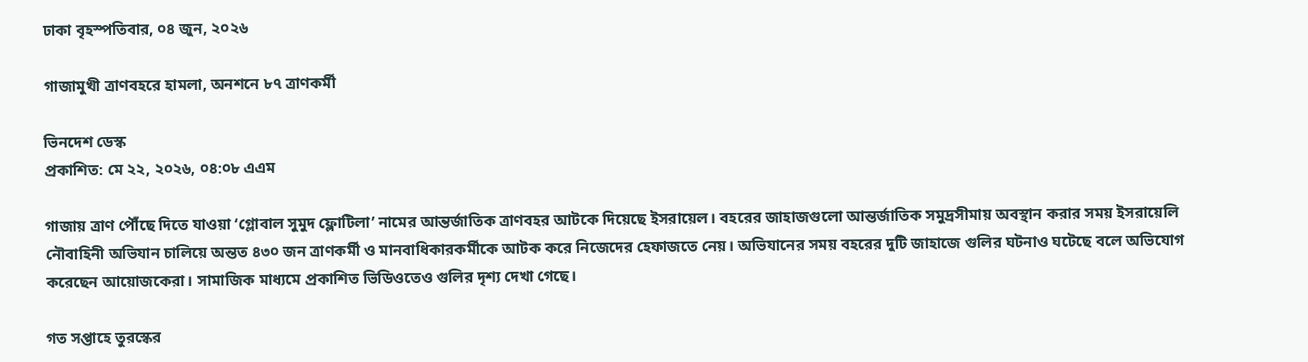ঢাকা বৃহস্পতিবার, ০৪ জুন, ২০২৬

গাজামুখী ত্রাণবহরে হামলা, অনশনে ৮৭ ত্রাণকর্মী

ভিনদেশ ডেস্ক
প্রকাশিত: মে ২২, ২০২৬, ০৪:০৮ এএম

গাজায় ত্রাণ পৌঁছে দিতে যাওয়া ‘গ্লোবাল সুমুদ ফ্লোটিলা’ নামের আন্তর্জাতিক ত্রাণবহর আটকে দিয়েছে ইসরায়েল। বহরের জাহাজগুলো আন্তর্জাতিক সমুদ্রসীমায় অবস্থান করার সময় ইসরায়েলি নৌবাহিনী অভিযান চালিয়ে অন্তত ৪৩০ জন ত্রাণকর্মী ও মানবাধিকারকর্মীকে আটক করে নিজেদের হেফাজতে নেয়। অভিযানের সময় বহরের দুটি জাহাজে গুলির ঘটনাও ঘটেছে বলে অভিযোগ করেছেন আয়োজকেরা। সামাজিক মাধ্যমে প্রকাশিত ভিডিওতেও গুলির দৃশ্য দেখা গেছে।

গত সপ্তাহে তুরস্কের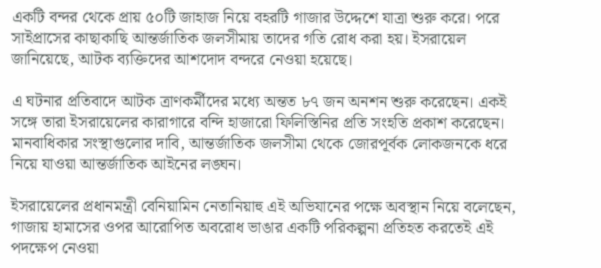একটি বন্দর থেকে প্রায় ৫০টি জাহাজ নিয়ে বহরটি গাজার উদ্দেশে যাত্রা শুরু করে। পরে সাইপ্রাসের কাছাকাছি আন্তর্জাতিক জলসীমায় তাদের গতি রোধ করা হয়। ইসরায়েল জানিয়েছে, আটক ব্যক্তিদের আশদোদ বন্দরে নেওয়া হয়েছে।

এ ঘটনার প্রতিবাদে আটক ত্রাণকর্মীদের মধ্যে অন্তত ৮৭ জন অনশন শুরু করেছেন। একই সঙ্গে তারা ইসরায়েলের কারাগারে বন্দি হাজারো ফিলিস্তিনির প্রতি সংহতি প্রকাশ করেছেন। মানবাধিকার সংস্থাগুলোর দাবি, আন্তর্জাতিক জলসীমা থেকে জোরপূর্বক লোকজনকে ধরে নিয়ে যাওয়া আন্তর্জাতিক আইনের লঙ্ঘন।

ইসরায়েলের প্রধানমন্ত্রী বেনিয়ামিন নেতানিয়াহু এই অভিযানের পক্ষে অবস্থান নিয়ে বলেছেন, গাজায় হামাসের ওপর আরোপিত অবরোধ ভাঙার একটি পরিকল্পনা প্রতিহত করতেই এই পদক্ষেপ নেওয়া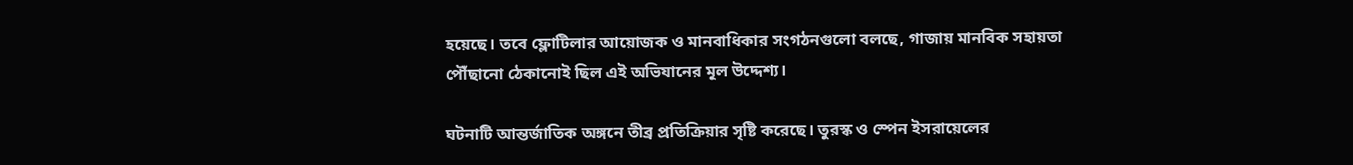হয়েছে। তবে ফ্লোটিলার আয়োজক ও মানবাধিকার সংগঠনগুলো বলছে, গাজায় মানবিক সহায়তা পৌঁছানো ঠেকানোই ছিল এই অভিযানের মূল উদ্দেশ্য।

ঘটনাটি আন্তর্জাতিক অঙ্গনে তীব্র প্রতিক্রিয়ার সৃষ্টি করেছে। তুরস্ক ও স্পেন ইসরায়েলের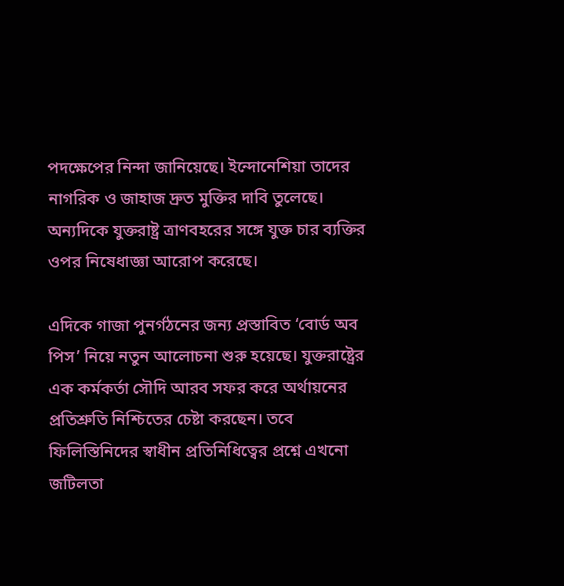পদক্ষেপের নিন্দা জানিয়েছে। ইন্দোনেশিয়া তাদের নাগরিক ও জাহাজ দ্রুত মুক্তির দাবি তুলেছে। অন্যদিকে যুক্তরাষ্ট্র ত্রাণবহরের সঙ্গে যুক্ত চার ব্যক্তির ওপর নিষেধাজ্ঞা আরোপ করেছে।

এদিকে গাজা পুনর্গঠনের জন্য প্রস্তাবিত ‘বোর্ড অব পিস’ নিয়ে নতুন আলোচনা শুরু হয়েছে। যুক্তরাষ্ট্রের এক কর্মকর্তা সৌদি আরব সফর করে অর্থায়নের প্রতিশ্রুতি নিশ্চিতের চেষ্টা করছেন। তবে ফিলিস্তিনিদের স্বাধীন প্রতিনিধিত্বের প্রশ্নে এখনো জটিলতা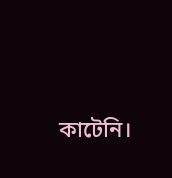কাটেনি।